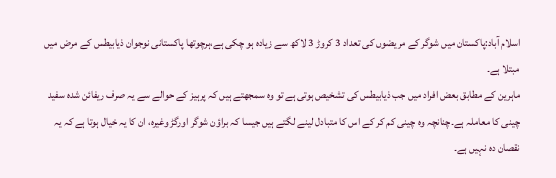اسلام آباد:پاکستان میں شوگر کے مریضوں کی تعداد 3 کروڑ 3 لاکھ سے زیادہ ہو چکی ہے،ہرچوتھا پاکستانی نوجوان ذیابیطس کے مرض میں مبتلا ہے۔
ماہرین کے مطابق بعض افراد میں جب ذیابیطس کی تشخیص ہوتی ہے تو وہ سمجھتے ہیں کہ پرہیز کے حوالے سے یہ صرف ریفائن شدہ سفید چینی کا معاملہ ہے۔چنانچہ وہ چینی کم کر کے اس کا متبادل لینے لگتے ہیں جیسا کہ براؤن شوگر اورگڑ وغیرہ، ان کا یہ خیال ہوتا ہے کہ یہ نقصان دہ نہیں ہے۔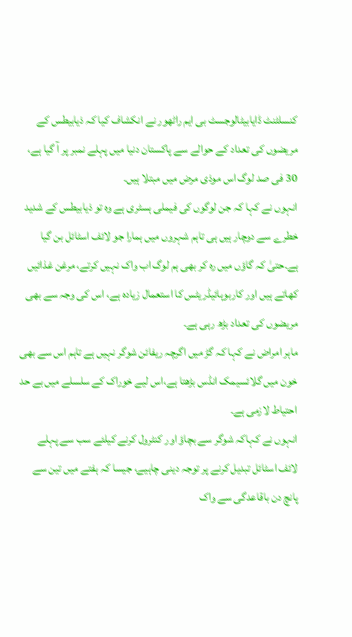کنسلٹنٹ ڈایابیٹالوجسٹ بی ایم راٹھور نے انکشاف کیا کہ ذیابیطس کے مریضوں کی تعداد کے حوالے سے پاکستان دنیا میں پہلے نمبر پر آ گیا ہے، 30 فی صد لوگ اس موذی مرض میں مبتلا ہیں۔
انہوں نے کہا کہ جن لوگوں کی فیملی ہسٹری ہے وہ تو ذیابیطس کے شدید خطرے سے دوچار ہیں ہی تاہم شہروں میں ہمارا جو لائف اسٹائل بن گیا ہے۔حتیٰ کہ گاؤں میں رہ کر بھی ہم لوگ اب واک نہیں کرتے، مرغن غذائیں کھاتے ہیں اور کاربوہائیڈریٹس کا استعمال زیادہ ہے، اس کی وجہ سے بھی مریضوں کی تعداد بڑھ رہی ہے۔
ماہر امراض نے کہا کہ گڑ میں اگرچہ ریفائن شوگر نہیں ہے تاہم اس سے بھی خون میں گلائسیمک انڈس بڑھتا ہے،اس لیے خوراک کے سلسلے میں بے حد احتیاط لازمی ہے۔
انہوں نے کہاکہ شوگر سے بچاؤ اور کنٹرول کرنے کیلئے سب سے پہلے لائف اسٹائل تبدیل کرنے پر توجہ دینی چاہیے، جیسا کہ ہفتے میں تین سے پانچ دن باقاعدگی سے واک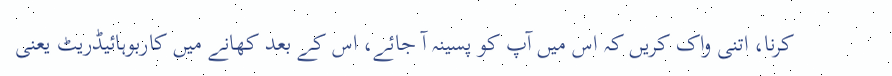کرنا، اتنی واک کریں کہ اس میں آپ کو پسینہ آ جائے، اس کے بعد کھانے میں کاربوہائیڈریٹ یعنی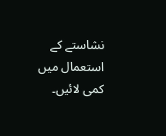نشاستے کے استعمال میں کمی لائیں۔